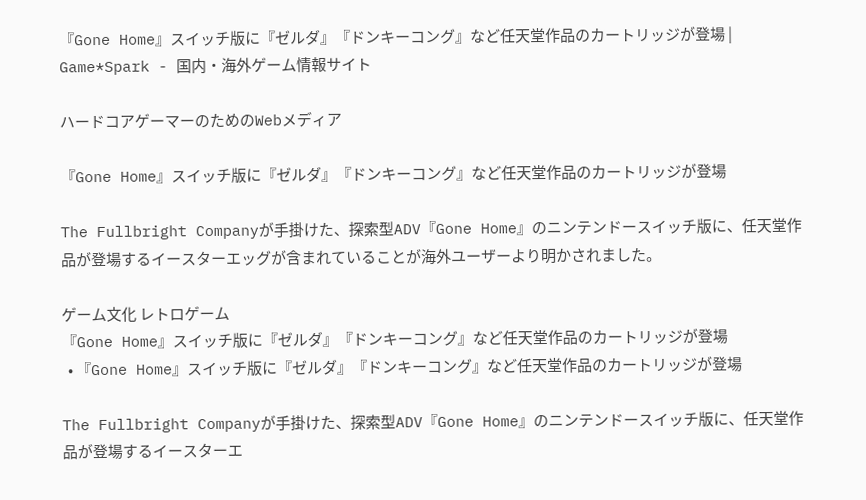『Gone Home』スイッチ版に『ゼルダ』『ドンキーコング』など任天堂作品のカートリッジが登場 | Game*Spark - 国内・海外ゲーム情報サイト

ハードコアゲーマーのためのWebメディア

『Gone Home』スイッチ版に『ゼルダ』『ドンキーコング』など任天堂作品のカートリッジが登場

The Fullbright Companyが手掛けた、探索型ADV『Gone Home』のニンテンドースイッチ版に、任天堂作品が登場するイースターエッグが含まれていることが海外ユーザーより明かされました。

ゲーム文化 レトロゲーム
『Gone Home』スイッチ版に『ゼルダ』『ドンキーコング』など任天堂作品のカートリッジが登場
  • 『Gone Home』スイッチ版に『ゼルダ』『ドンキーコング』など任天堂作品のカートリッジが登場

The Fullbright Companyが手掛けた、探索型ADV『Gone Home』のニンテンドースイッチ版に、任天堂作品が登場するイースターエ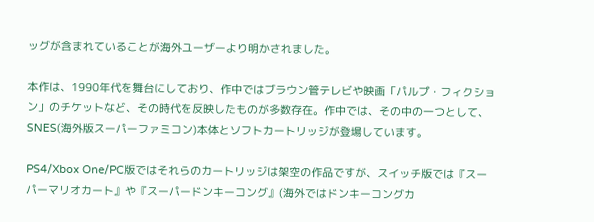ッグが含まれていることが海外ユーザーより明かされました。

本作は、1990年代を舞台にしており、作中ではブラウン管テレビや映画「パルプ・フィクション」のチケットなど、その時代を反映したものが多数存在。作中では、その中の一つとして、SNES(海外版スーパーファミコン)本体とソフトカートリッジが登場しています。

PS4/Xbox One/PC版ではそれらのカートリッジは架空の作品ですが、スイッチ版では『スーパーマリオカート』や『スーパードンキーコング』(海外ではドンキーコングカ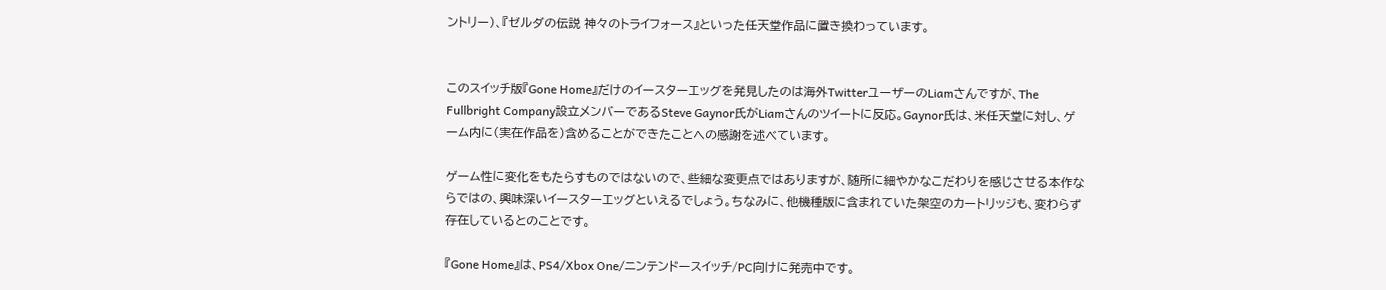ントリー)、『ゼルダの伝説 神々のトライフォース』といった任天堂作品に置き換わっています。


このスイッチ版『Gone Home』だけのイースターエッグを発見したのは海外TwitterユーザーのLiamさんですが、The Fullbright Company設立メンバーであるSteve Gaynor氏がLiamさんのツイートに反応。Gaynor氏は、米任天堂に対し、ゲーム内に(実在作品を)含めることができたことへの感謝を述べています。

ゲーム性に変化をもたらすものではないので、些細な変更点ではありますが、随所に細やかなこだわりを感じさせる本作ならではの、興味深いイースターエッグといえるでしょう。ちなみに、他機種版に含まれていた架空のカートリッジも、変わらず存在しているとのことです。

『Gone Home』は、PS4/Xbox One/ニンテンドースイッチ/PC向けに発売中です。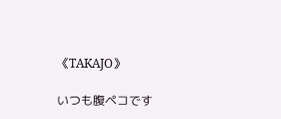《TAKAJO》

いつも腹ペコです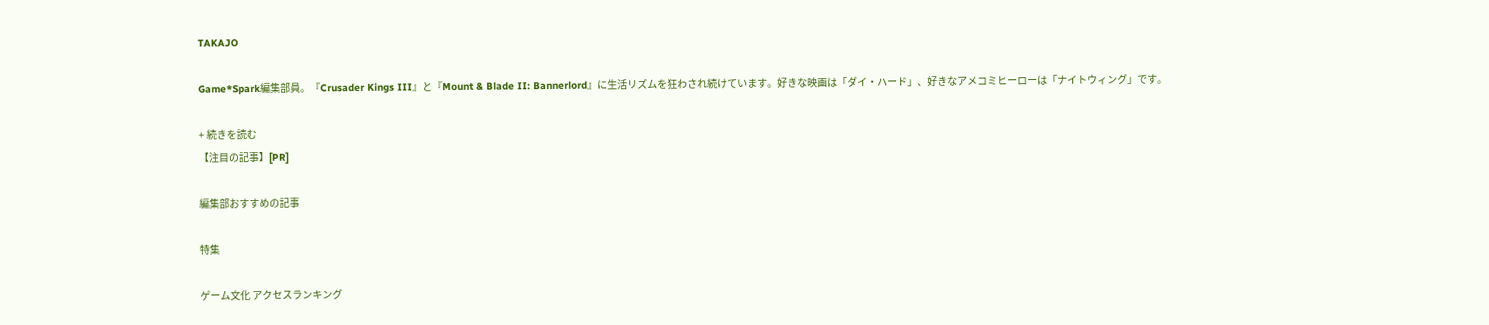TAKAJO

Game*Spark編集部員。『Crusader Kings III』と『Mount & Blade II: Bannerlord』に生活リズムを狂わされ続けています。好きな映画は「ダイ・ハード」、好きなアメコミヒーローは「ナイトウィング」です。

+ 続きを読む
【注目の記事】[PR]

編集部おすすめの記事

特集

ゲーム文化 アクセスランキング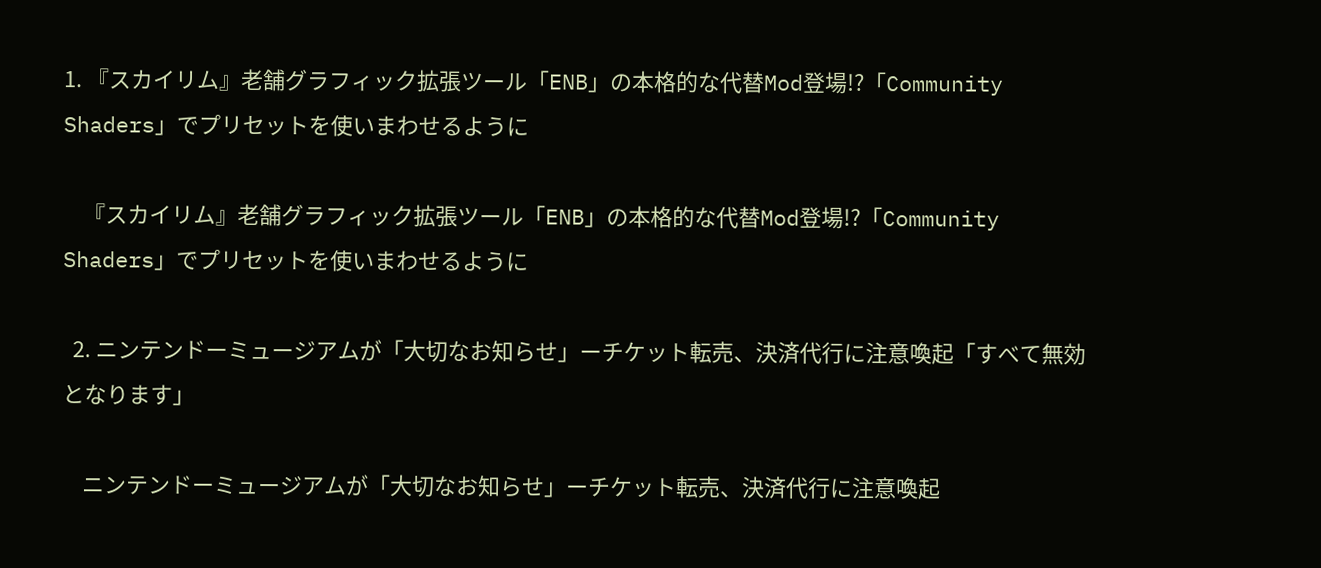1. 『スカイリム』老舗グラフィック拡張ツール「ENB」の本格的な代替Mod登場!?「Community Shaders」でプリセットを使いまわせるように

    『スカイリム』老舗グラフィック拡張ツール「ENB」の本格的な代替Mod登場!?「Community Shaders」でプリセットを使いまわせるように

  2. ニンテンドーミュージアムが「大切なお知らせ」ーチケット転売、決済代行に注意喚起「すべて無効となります」

    ニンテンドーミュージアムが「大切なお知らせ」ーチケット転売、決済代行に注意喚起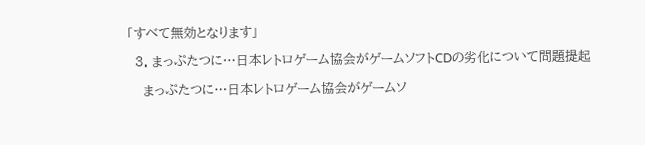「すべて無効となります」

  3. まっぷたつに…日本レトロゲーム協会がゲームソフトCDの劣化について問題提起

    まっぷたつに…日本レトロゲーム協会がゲームソ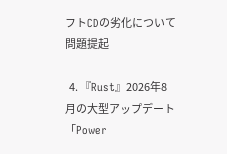フトCDの劣化について問題提起

  4. 『Rust』2026年8月の大型アップデート「Power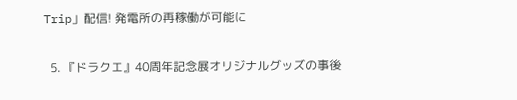Trip」配信! 発電所の再稼働が可能に

  5. 『ドラクエ』40周年記念展オリジナルグッズの事後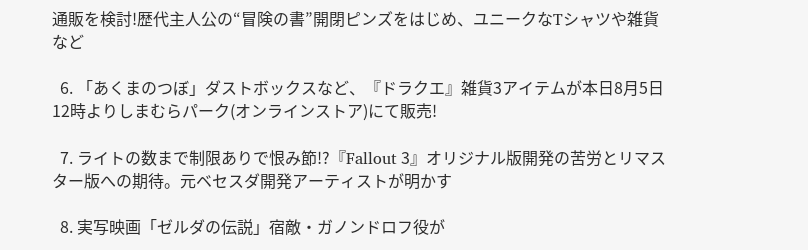通販を検討!歴代主人公の“冒険の書”開閉ピンズをはじめ、ユニークなTシャツや雑貨など

  6. 「あくまのつぼ」ダストボックスなど、『ドラクエ』雑貨3アイテムが本日8月5日12時よりしまむらパーク(オンラインストア)にて販売!

  7. ライトの数まで制限ありで恨み節!?『Fallout 3』オリジナル版開発の苦労とリマスター版への期待。元ベセスダ開発アーティストが明かす

  8. 実写映画「ゼルダの伝説」宿敵・ガノンドロフ役が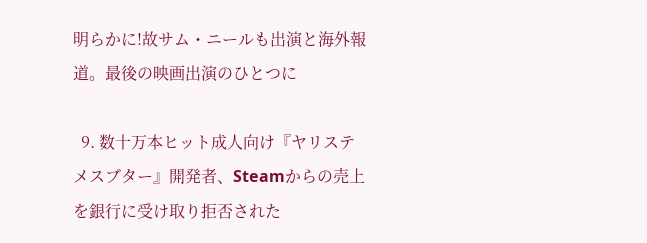明らかに!故サム・ニールも出演と海外報道。最後の映画出演のひとつに

  9. 数十万本ヒット成人向け『ヤリステメスブター』開発者、Steamからの売上を銀行に受け取り拒否された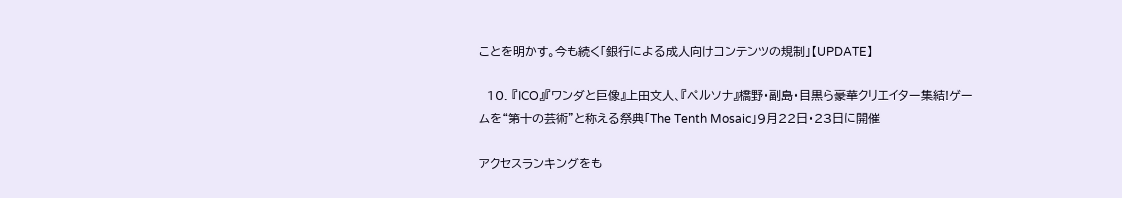ことを明かす。今も続く「銀行による成人向けコンテンツの規制」【UPDATE】

  10. 『ICO』『ワンダと巨像』上田文人、『ペルソナ』橋野・副島・目黒ら豪華クリエイター集結!ゲームを“第十の芸術”と称える祭典「The Tenth Mosaic」9月22日・23日に開催

アクセスランキングをも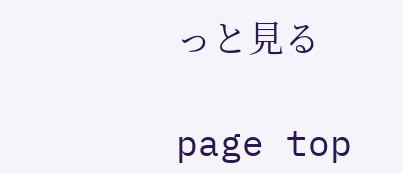っと見る

page top